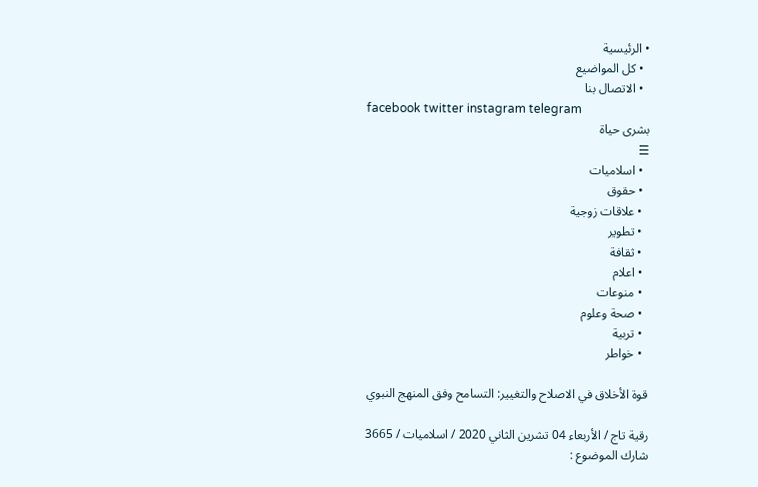• الرئيسية
  • كل المواضيع
  • الاتصال بنا
facebook twitter instagram telegram
بشرى حياة
☰
  • اسلاميات
  • حقوق
  • علاقات زوجية
  • تطوير
  • ثقافة
  • اعلام
  • منوعات
  • صحة وعلوم
  • تربية
  • خواطر

قوة الأخلاق في الاصلاح والتغيير: التسامح وفق المنهج النبوي

رقية تاج / الأربعاء 04 تشرين الثاني 2020 / اسلاميات / 3665
شارك الموضوع :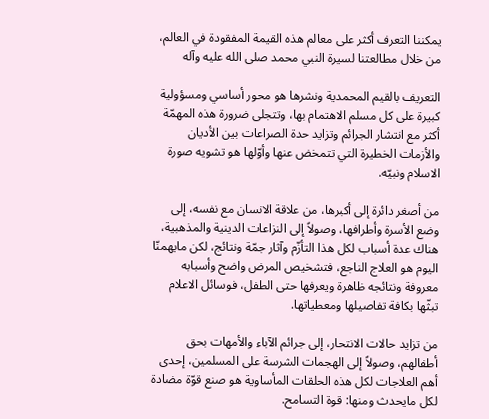يمكننا التعرف أكثر على معالم هذه القيمة المفقودة في العالم، من خلال مطالعتنا لسيرة النبي محمد صلى الله عليه وآله

التعريف بالقيم المحمدية ونشرها هو محور أساسي ومسؤولية كبيرة على كل مسلم الاهتمام بها، وتتجلى ضرورة هذه المهمّة أكثر مع انتشار الجرائم وتزايد حدة الصراعات بين الأديان والأزمات الخطيرة التي تتمخض عنها وأوّلها هو تشويه صورة الاسلام ونبيّه.

من أصغر دائرة إلى أكبرها، من علاقة الانسان مع نفسه، إلى وضع الأسرة وأطرافها، وصولاً إلى النزاعات الدينية والمذهبية، هناك عدة أسباب لكل هذا التأزّم وآثار جمّة ونتائج، لكن مايهمنّا اليوم هو العلاج الناجع، فتشخيص المرض واضح وأسبابه معروفة ونتائجه ظاهرة ويعرفها حتى الطفل، فوسائل الاعلام تبثّها بكافة تفاصيلها ومعطياتها.

من تزايد حالات الانتحار، إلى جرائم الآباء والأمهات بحق أطفالهم، وصولاً إلى الهجمات الشرسة على المسلمين، إحدى أهم العلاجات لكل هذه الحلقات المأساوية هو صنع قوّة مضادة لكل مايحدث ومنها: قوة التسامح.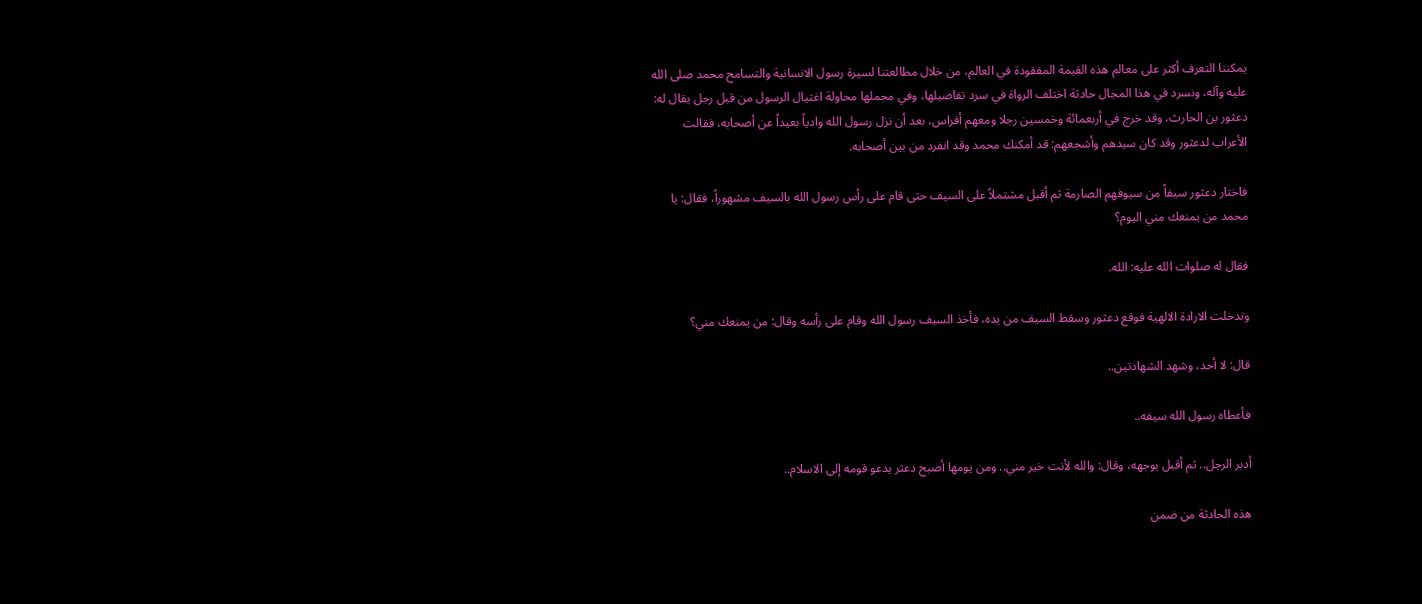يمكننا التعرف أكثر على معالم هذه القيمة المفقودة في العالم، من خلال مطالعتنا لسيرة رسول الانسانية والتسامح محمد صلى الله عليه وآله، ونسرد في هذا المجال حادثة اختلف الرواة في سرد تفاصيلها، وفي مجملها محاولة اغتيال الرسول من قبل رجل يقال له: دعثور بن الحارث، وقد خرج في أربعمائة وخمسين رجلا ومعهم أفراس، بعد أن نزل رسول الله وادياً بعيداً عن أصحابه، فقالت الأعراب لدعثور وقد كان سيدهم وأشجعهم: قد أمكنك محمد وقد انفرد من بين أصحابه.

فاختار دعثور سيفاً من سيوفهم الصارمة ثم أقبل مشتملاً على السيف حتى قام على رأس رسول الله بالسيف مشهوراً، فقال: يا محمد من يمنعك مني اليوم؟

فقال له صلوات الله عليه: الله.

وتدخلت الارادة الالهية فوقع دعثور وسقط السيف من يده، فأخذ السيف رسول الله وقام على رأسه وقال: من يمنعك مني؟

قال: لا أحد، وشهد الشهادتين..

فأعطاه رسول الله سيفه..

أدبر الرجل.. ثم أقبل بوجهه، وقال: والله لأنت خير مني.. ومن يومها أصبح دعثر يدعو قومه إلى الاسلام..

هذه الحادثة من ضمن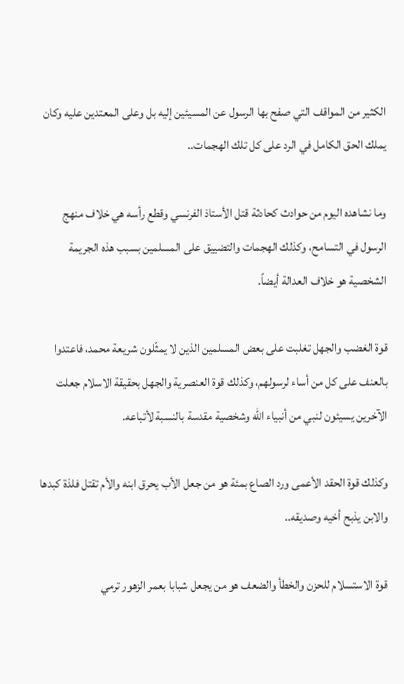الكثير من المواقف التي صفح بها الرسول عن المسيئين إليه بل وعلى المعتدين عليه وكان يملك الحق الكامل في الرد على كل تلك الهجمات..

وما نشاهده اليوم من حوادث كحادثة قتل الأستاذ الفرنسي وقطع رأسه هي خلاف منهج الرسول في التسامح، وكذلك الهجمات والتضييق على المسلمين بسبب هذه الجريمة الشخصية هو خلاف العدالة أيضاً.

قوة الغضب والجهل تغلبت على بعض المسلمين الذين لا يمثّلون شريعة محمد، فاعتدوا بالعنف على كل من أساء لرسولهم، وكذلك قوة العنصرية والجهل بحقيقة الاسلام جعلت الآخرين يسيئون لنبي من أنبياء الله وشخصية مقدسة بالنسبة لأتباعه.

وكذلك قوة الحقد الأعمى ورد الصاع بمئة هو من جعل الأب يحرق ابنه والأم تقتل فلذة كبدها والابن يذبح أخيه وصديقه..

قوة الاستسلام للحزن والخطأ والضعف هو من يجعل شبابا بعمر الزهور ترمي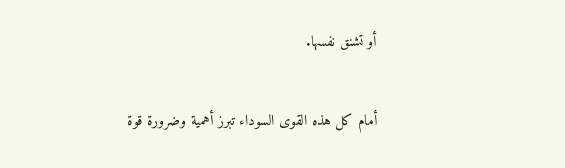أو تشنق نفسها.

أمام كل هذه القوى السوداء تبرز أهمية وضرورة قوة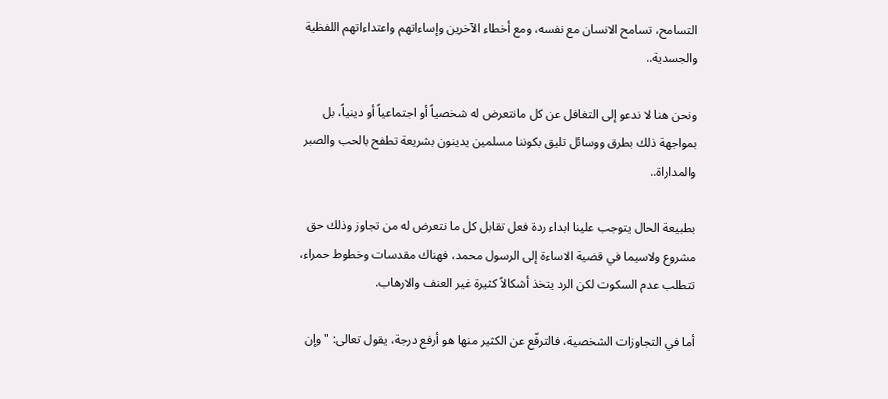التسامح، تسامح الانسان مع نفسه، ومع أخطاء الآخرين وإساءاتهم واعتداءاتهم اللفظية والجسدية..

ونحن هنا لا ندعو إلى التغافل عن كل مانتعرض له شخصياً أو اجتماعياً أو دينياً، بل بمواجهة ذلك بطرق ووسائل تليق بكوننا مسلمين يدينون بشريعة تطفح بالحب والصبر والمداراة..

بطبيعة الحال يتوجب علينا ابداء ردة فعل تقابل كل ما نتعرض له من تجاوز وذلك حق مشروع ولاسيما في قضية الاساءة إلى الرسول محمد، فهناك مقدسات وخطوط حمراء، تتطلب عدم السكوت لكن الرد يتخذ أشكالاً كثيرة غير العنف والارهاب.

أما في التجاوزات الشخصية، فالترفّع عن الكثير منها هو أرفع درجة، يقول تعالى: "وإن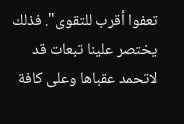تعفوا أقرب للتقوى". فذلك يختصر علينا تبعات قد لاتحمد عقباها وعلى كافة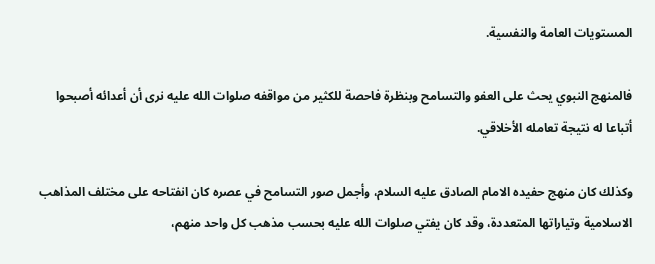المستويات العامة والنفسية.

فالمنهج النبوي يحث على العفو والتسامح وبنظرة فاحصة للكثير من مواقفه صلوات الله عليه نرى أن أعدائه أصبحوا أتباعا له نتيجة تعامله الأخلاقي.

وكذلك كان منهج حفيده الامام الصادق عليه السلام، وأجمل صور التسامح في عصره كان انفتاحه على مختلف المذاهب الاسلامية وتياراتها المتعددة، وقد كان يفتي صلوات الله عليه بحسب مذهب كل واحد منهم،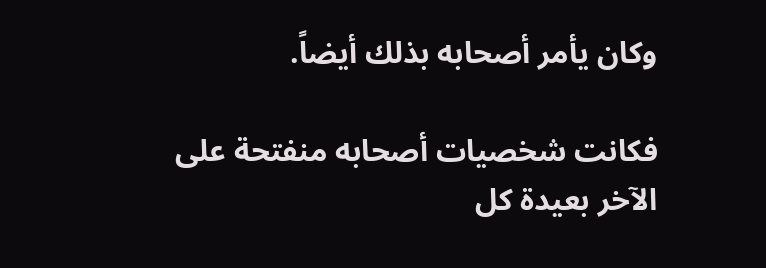وكان يأمر أصحابه بذلك أيضاً.

فكانت شخصيات أصحابه منفتحة على الآخر بعيدة كل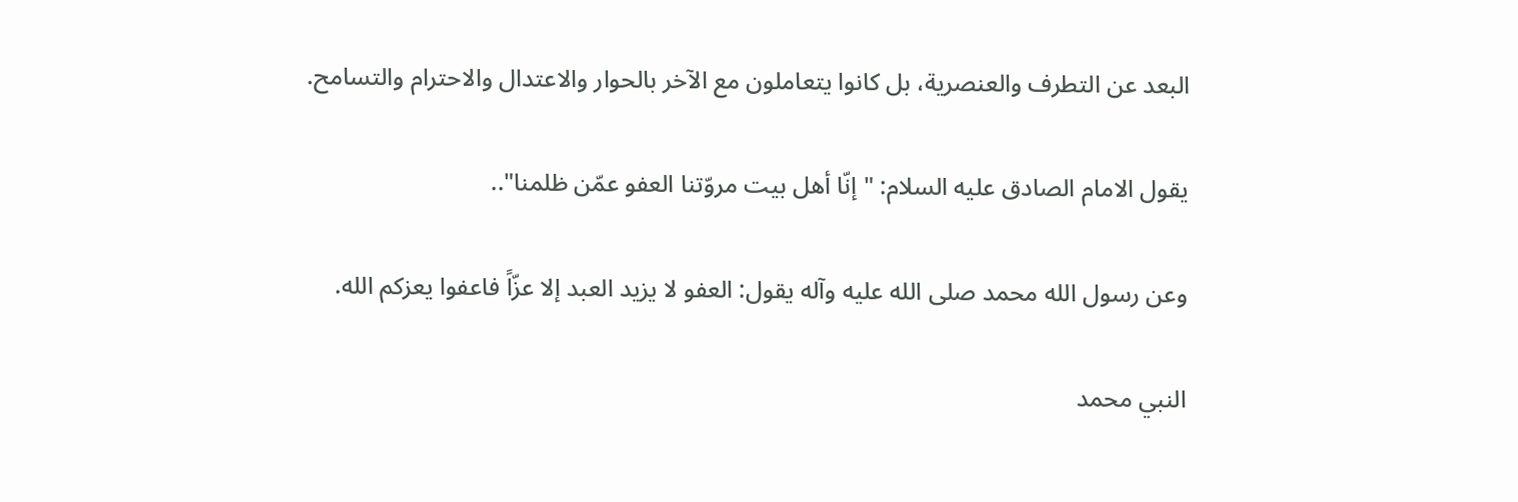البعد عن التطرف والعنصرية، بل كانوا يتعاملون مع الآخر بالحوار والاعتدال والاحترام والتسامح.

يقول الامام الصادق عليه السلام: "إنّا أهل بيت مروّتنا العفو عمّن ظلمنا"..

وعن رسول الله محمد صلى الله عليه وآله يقول: العفو لا يزيد العبد إلا عزّاً فاعفوا يعزكم الله.

النبي محمد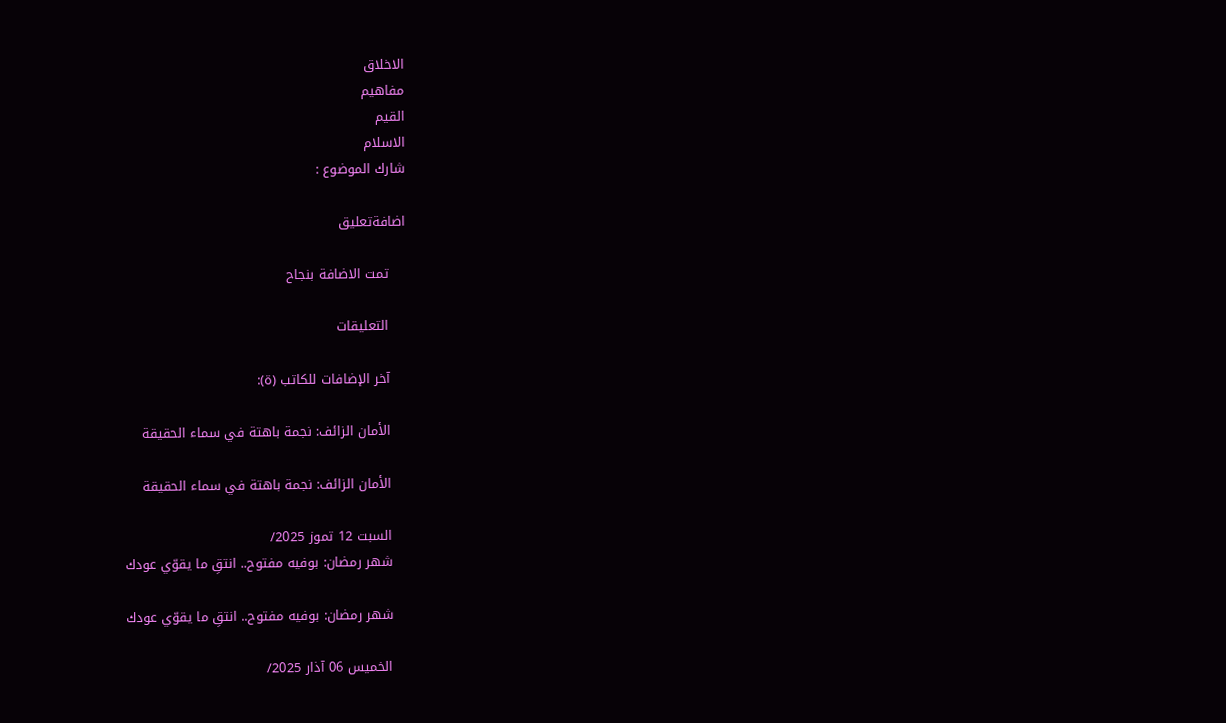الاخلاق
مفاهيم
القيم
الاسلام
شارك الموضوع :

اضافةتعليق

    تمت الاضافة بنجاح

    التعليقات

    آخر الإضافات للكاتب (ة):

    الأمان الزائف: نجمة باهتة في سماء الحقيقة

    الأمان الزائف: نجمة باهتة في سماء الحقيقة

    السبت 12 تموز 2025/
    شهر رمضان: بوفيه مفتوح.. انتقِ ما يقوّي عودك

    شهر رمضان: بوفيه مفتوح.. انتقِ ما يقوّي عودك

    الخميس 06 آذار 2025/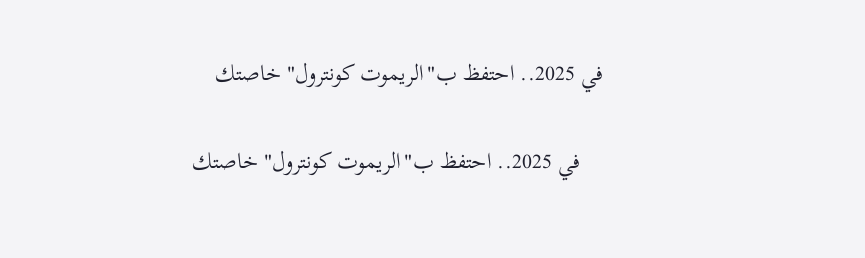في 2025.. احتفظ ب"الريموت كونترول" خاصتك

    في 2025.. احتفظ ب"الريموت كونترول" خاصتك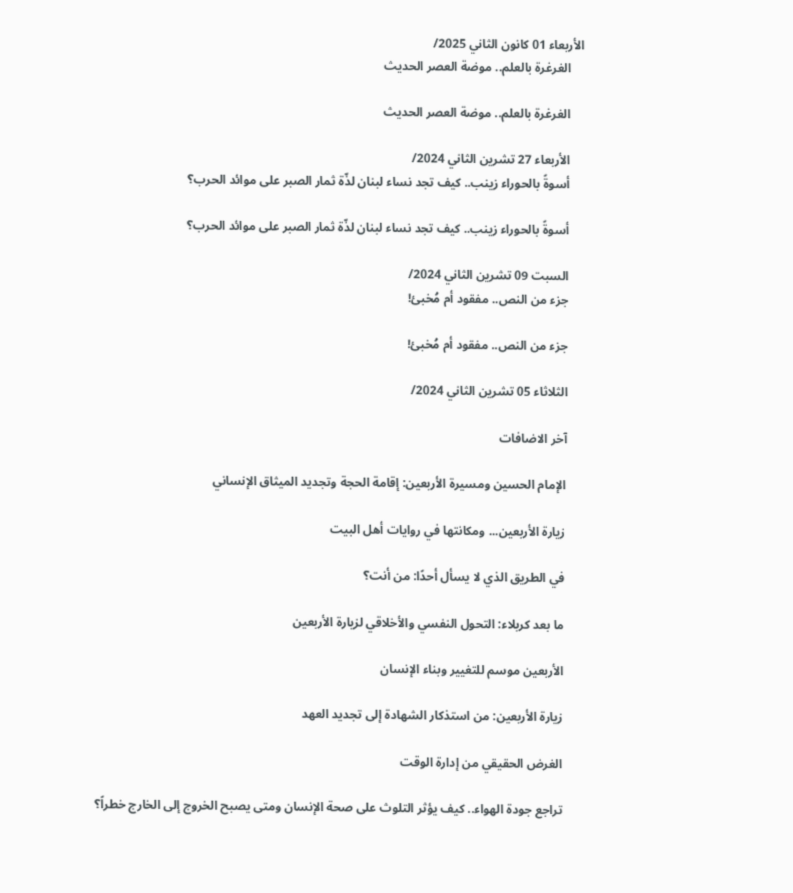الأربعاء 01 كانون الثاني 2025/
    الغرغرة بالعلم.. موضة العصر الحديث

    الغرغرة بالعلم.. موضة العصر الحديث

    الأربعاء 27 تشرين الثاني 2024/
    أسوةً بالحوراء زينب.. كيف تجد نساء لبنان لذّة ثمار الصبر على موائد الحرب؟

    أسوةً بالحوراء زينب.. كيف تجد نساء لبنان لذّة ثمار الصبر على موائد الحرب؟

    السبت 09 تشرين الثاني 2024/
    جزء من النص.. مفقود أم مُخبئ!

    جزء من النص.. مفقود أم مُخبئ!

    الثلاثاء 05 تشرين الثاني 2024/

    آخر الاضافات

    الإمام الحسين ومسيرة الأربعين: إقامة الحجة وتجديد الميثاق الإنساني

    زيارة الأربعين... ومكانتها في روايات أهل البيت

    في الطريق الذي لا يسأل أحدًا: من أنت؟

    ما بعد كربلاء: التحول النفسي والأخلاقي لزيارة الأربعين

    الأربعين موسم للتغيير وبناء الإنسان

    زيارة الأربعين: من استذكار الشهادة إلى تجديد العهد

    الغرض الحقيقي من إدارة الوقت

    تراجع جودة الهواء.. كيف يؤثر التلوث على صحة الإنسان ومتى يصبح الخروج إلى الخارج خطراً؟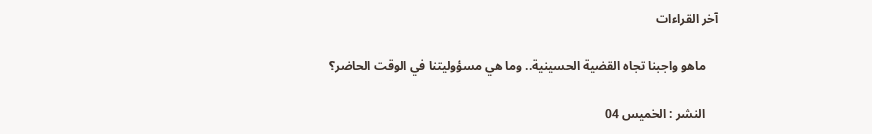آخر القراءات

    ماهو واجبنا تجاه القضية الحسينية.. وما هي مسؤوليتنا في الوقت الحاضر؟

    النشر : الخميس 04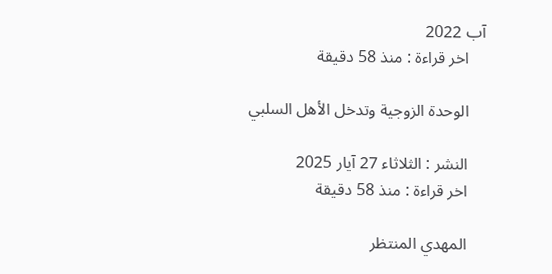آب 2022
    اخر قراءة : منذ 58 دقيقة

    الوحدة الزوجية وتدخل الأهل السلبي

    النشر : الثلاثاء 27 آيار 2025
    اخر قراءة : منذ 58 دقيقة

    المهدي المنتظر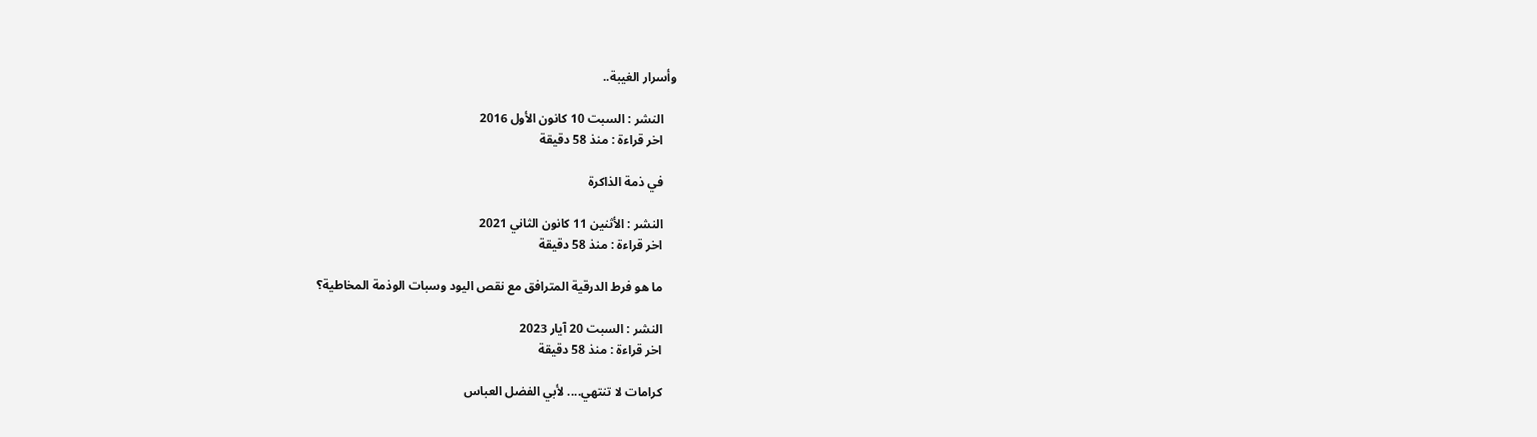وأسرار الغيبة..

    النشر : السبت 10 كانون الأول 2016
    اخر قراءة : منذ 58 دقيقة

    في ذمة الذاكرة

    النشر : الأثنين 11 كانون الثاني 2021
    اخر قراءة : منذ 58 دقيقة

    ما هو فرط الدرقية المترافق مع نقص اليود وسبات الوذمة المخاطية؟

    النشر : السبت 20 آيار 2023
    اخر قراءة : منذ 58 دقيقة

    كرامات لا تنتهي.... لأبي الفضل العباس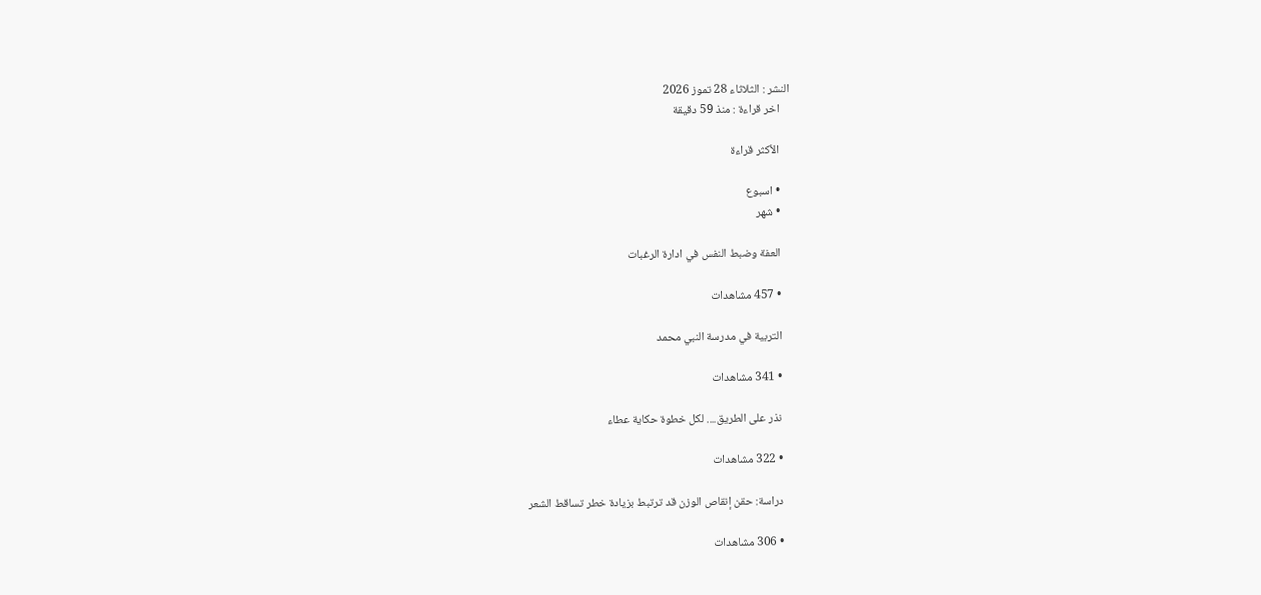النشر : الثلاثاء 28 تموز 2026
    اخر قراءة : منذ 59 دقيقة

    الأكثر قراءة

    • اسبوع
    • شهر

    العفة وضبط النفس في ادارة الرغبات

    • 457 مشاهدات

    التربية في مدرسة النبي محمد

    • 341 مشاهدات

    نذر على الطريق.... لكل خطوة حكاية عطاء

    • 322 مشاهدات

    دراسة: حقن إنقاص الوزن قد ترتبط بزيادة خطر تساقط الشعر

    • 306 مشاهدات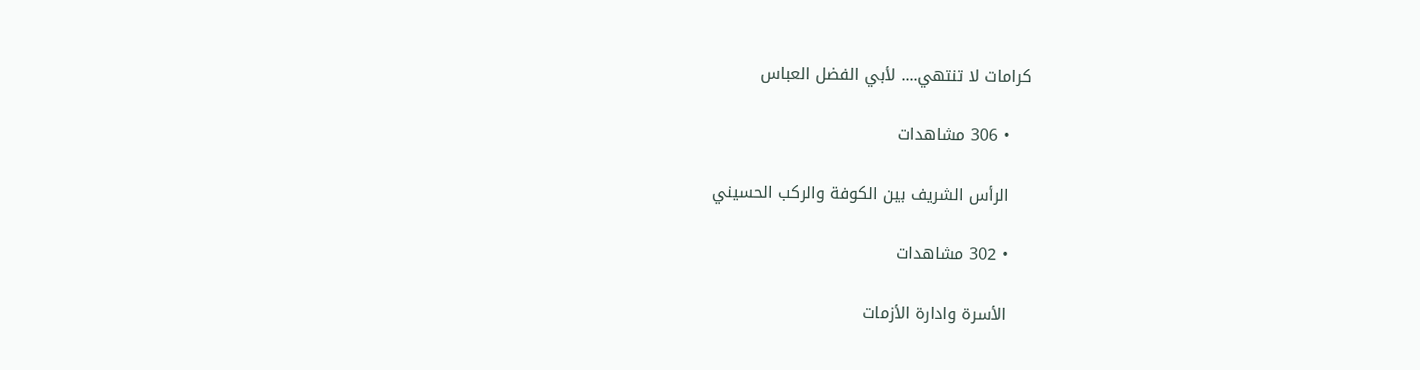كرامات لا تنتهي.... لأبي الفضل العباس

    • 306 مشاهدات

    الرأس الشريف بين الكوفة والركب الحسيني

    • 302 مشاهدات

    الأسرة وادارة الأزمات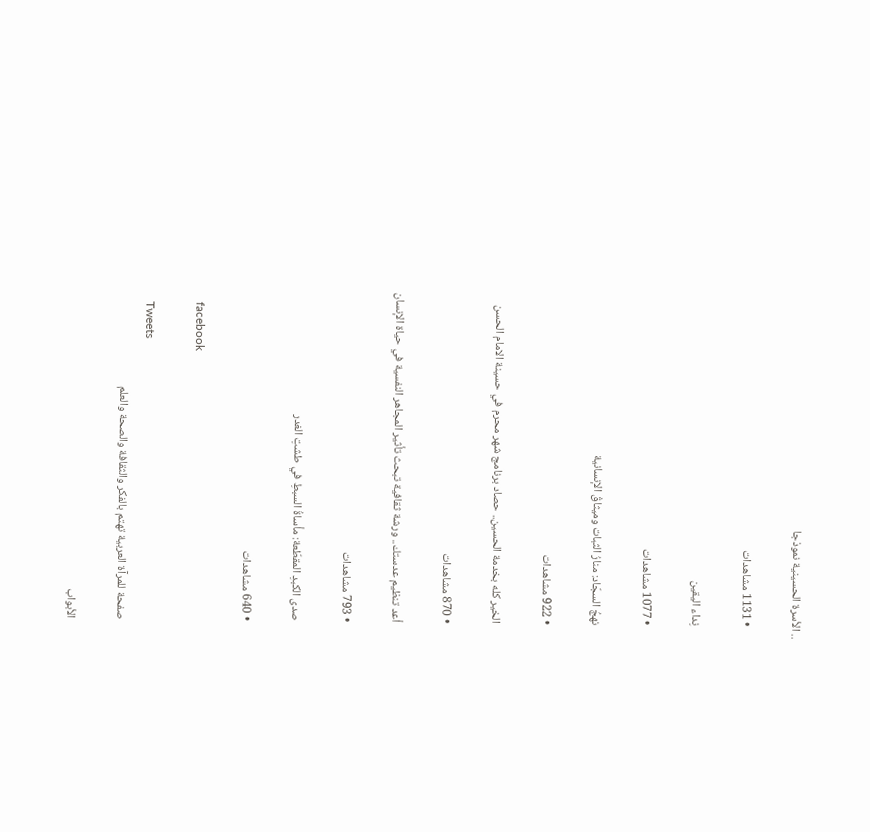.. الأسرة الحسينية نموذجا

    • 1131 مشاهدات

    نِداء اليقين

    • 1077 مشاهدات

    نهجُ السجّاد: منارُ الثبات وميثاقُ الإنسانية

    • 922 مشاهدات

    الخير كله بخدمة الحسين.. حصاد برنامج شهر محرم في حسينة الامام الحسن

    • 870 مشاهدات

    أعد تنظيم عدستك.. ورشة ثقافية تبحث تأثير المجاهر النفسية في حياة الإنسان

    • 793 مشاهدات

    صدى الكبدِ المقطّعة: مأساةُ السبطِ في طشتِ الغدر

    • 640 مشاهدات

    facebook

    Tweets
    صفحة للمرآة العربية تهتم بالفكر والثقافة والصحة والعلم

    الأبواب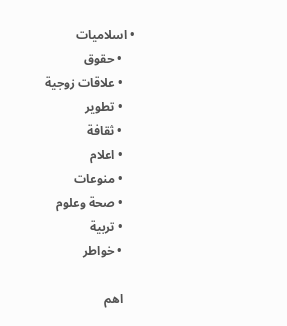• اسلاميات
    • حقوق
    • علاقات زوجية
    • تطوير
    • ثقافة
    • اعلام
    • منوعات
    • صحة وعلوم
    • تربية
    • خواطر

    اهم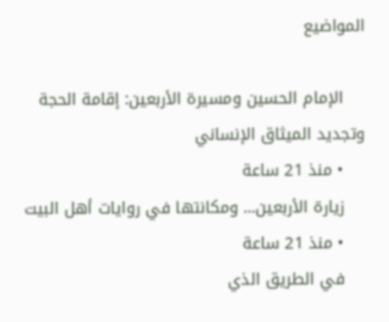المواضيع

    الإمام الحسين ومسيرة الأربعين: إقامة الحجة وتجديد الميثاق الإنساني
    • منذ 21 ساعة
    زيارة الأربعين... ومكانتها في روايات أهل البيت
    • منذ 21 ساعة
    في الطريق الذي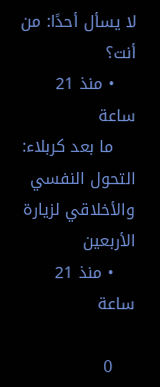لا يسأل أحدًا: من أنت؟
    • منذ 21 ساعة
    ما بعد كربلاء: التحول النفسي والأخلاقي لزيارة الأربعين
    • منذ 21 ساعة

    0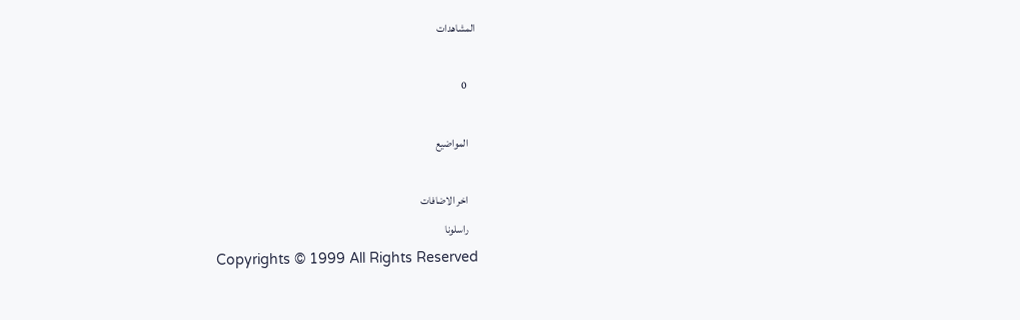المشاهدات

    0

    المواضيع

    اخر الاضافات
    راسلونا
    Copyrights © 1999 All Rights Reserved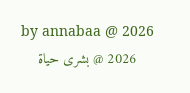by annabaa @ 2026
    2026 @ بشرى حياة